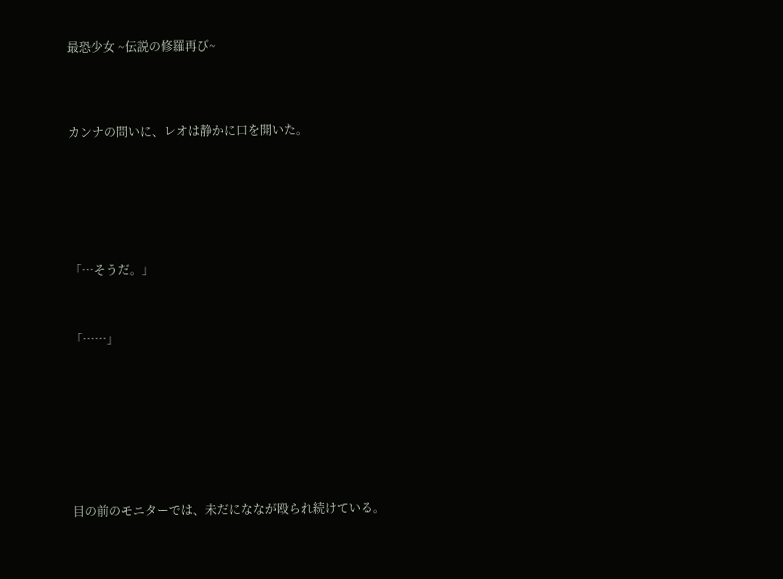最恐少女 ~伝説の修羅再び~




カンナの問いに、レオは静かに口を開いた。







「…そうだ。」



「……」









目の前のモニターでは、未だにななが殴られ続けている。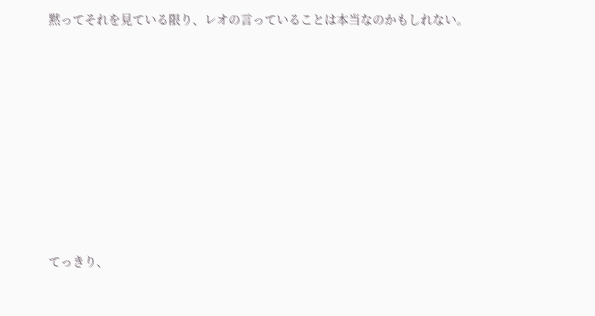黙ってそれを見ている限り、レオの言っていることは本当なのかもしれない。










てっきり、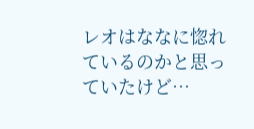レオはななに惚れているのかと思っていたけど…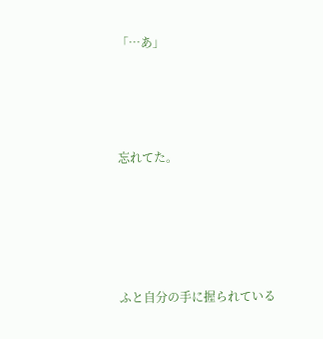「…あ」




忘れてた。





ふと自分の手に握られている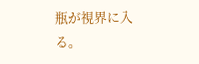瓶が視界に入る。